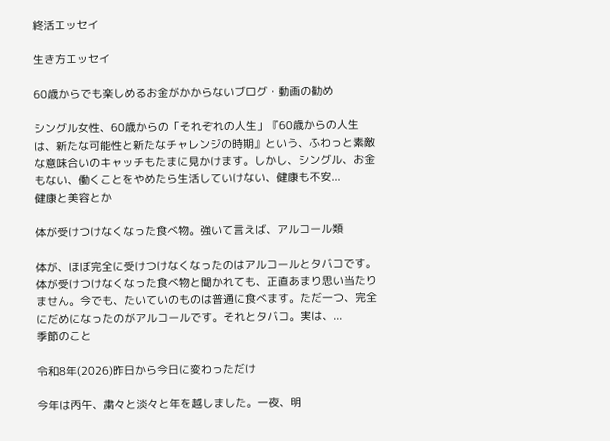終活エッセイ

生き方エッセイ

60歳からでも楽しめるお金がかからないブログ・動画の勧め

シングル女性、60歳からの「それぞれの人生」『60歳からの人生は、新たな可能性と新たなチャレンジの時期』という、ふわっと素敵な意味合いのキャッチもたまに見かけます。しかし、シングル、お金もない、働くことをやめたら生活していけない、健康も不安...
健康と美容とか

体が受けつけなくなった食べ物。強いて言えば、アルコール類

体が、ほぼ完全に受けつけなくなったのはアルコールとタバコです。体が受けつけなくなった食べ物と聞かれても、正直あまり思い当たりません。今でも、たいていのものは普通に食べます。ただ一つ、完全にだめになったのがアルコールです。それとタバコ。実は、...
季節のこと

令和8年(2026)昨日から今日に変わっただけ

今年は丙午、粛々と淡々と年を越しました。一夜、明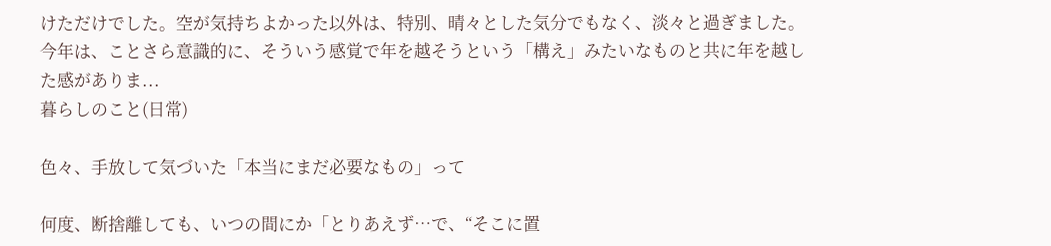けただけでした。空が気持ちよかった以外は、特別、晴々とした気分でもなく、淡々と過ぎました。今年は、ことさら意識的に、そういう感覚で年を越そうという「構え」みたいなものと共に年を越した感がありま...
暮らしのこと(日常)

色々、手放して気づいた「本当にまだ必要なもの」って

何度、断捨離しても、いつの間にか「とりあえず…で、“そこに置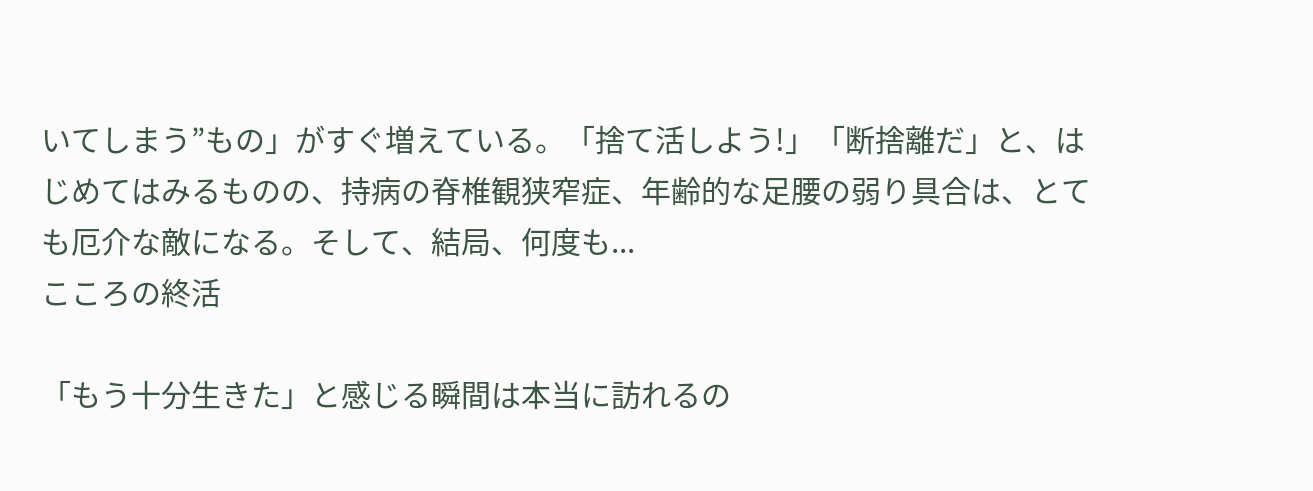いてしまう”もの」がすぐ増えている。「捨て活しよう!」「断捨離だ」と、はじめてはみるものの、持病の脊椎観狭窄症、年齢的な足腰の弱り具合は、とても厄介な敵になる。そして、結局、何度も...
こころの終活

「もう十分生きた」と感じる瞬間は本当に訪れるの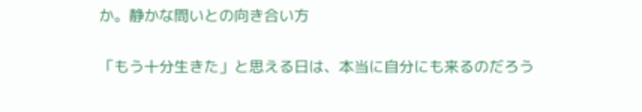か。静かな問いとの向き合い方

「もう十分生きた」と思える日は、本当に自分にも来るのだろう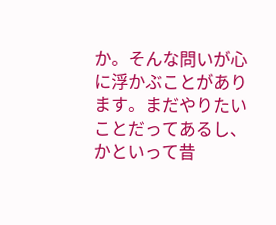か。そんな問いが心に浮かぶことがあります。まだやりたいことだってあるし、かといって昔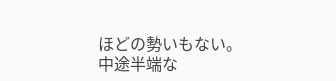ほどの勢いもない。中途半端な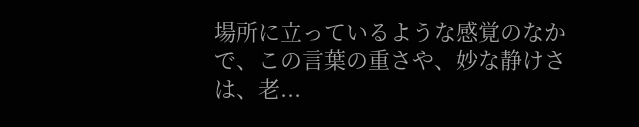場所に立っているような感覚のなかで、この言葉の重さや、妙な静けさは、老...